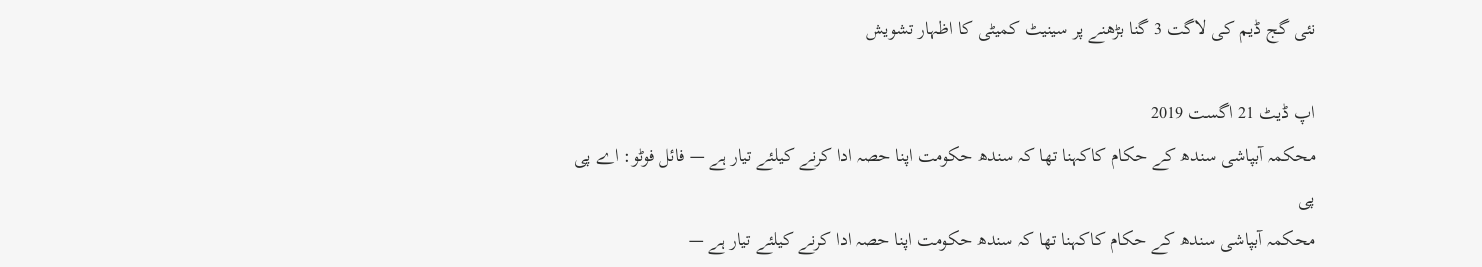نئی گج ڈیم کی لاگت 3 گنا بڑھنے پر سینیٹ کمیٹی کا اظہار تشویش

اپ ڈیٹ 21 اگست 2019
محکمہ آبپاشی سندھ کے حکام کاکہنا تھا کہ سندھ حکومت اپنا حصہ ادا کرنے کیلئے تیار ہے — فائل فوٹو: اے پی پی
محکمہ آبپاشی سندھ کے حکام کاکہنا تھا کہ سندھ حکومت اپنا حصہ ادا کرنے کیلئے تیار ہے —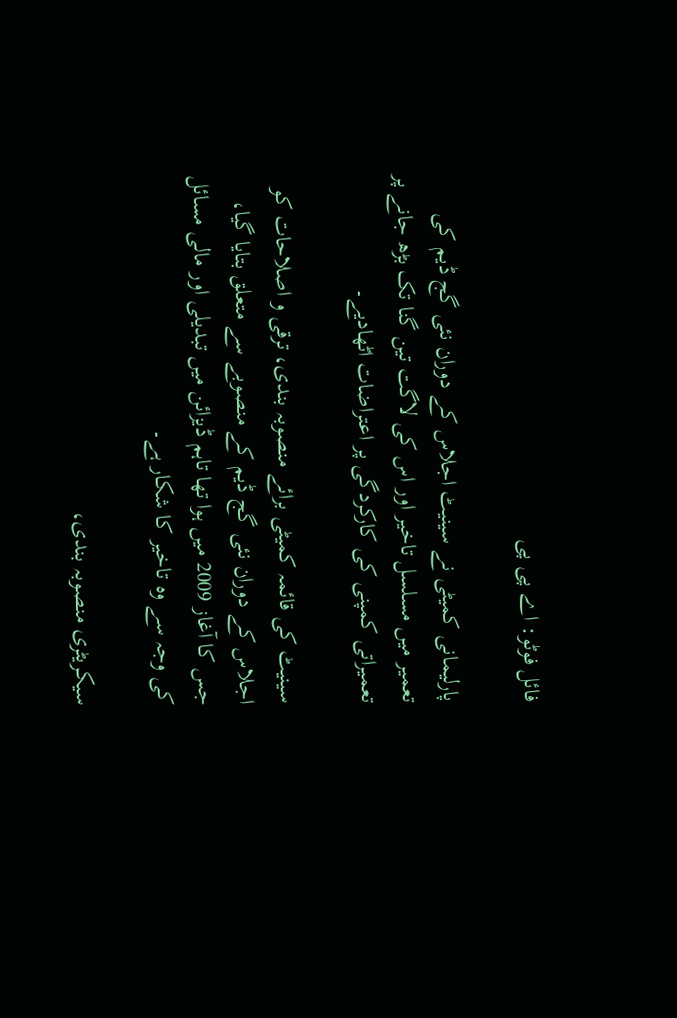فائل فوٹو: اے پی پی

پارلیمانی کمیٹی نے سینیٹ اجلاس کے دوران نئی گج ڈیم کی تعمیر میں مسلسل تاخیر اور اس کی لاگت تین گنا تک بڑھ جانے پر تعمیراتی کمپنی کی کارکردگی پر اعتراضات اٹھادیے۔

سینیٹ کی قائمہ کمیٹی برائے منصوبہ بندی، ترقی و اصلاحات کو اجلاس کے دوران نئی گج ڈیم کے منصوبے سے متعلق بتایا گیا، جس کا آغاز 2009 میں ہوا تھا تاہم ڈیزائن میں تبدیلی اور مالی مسائل کی وجہ سے وہ تاخیر کا شکار ہے۔

سیکریٹری منصوبہ بندی،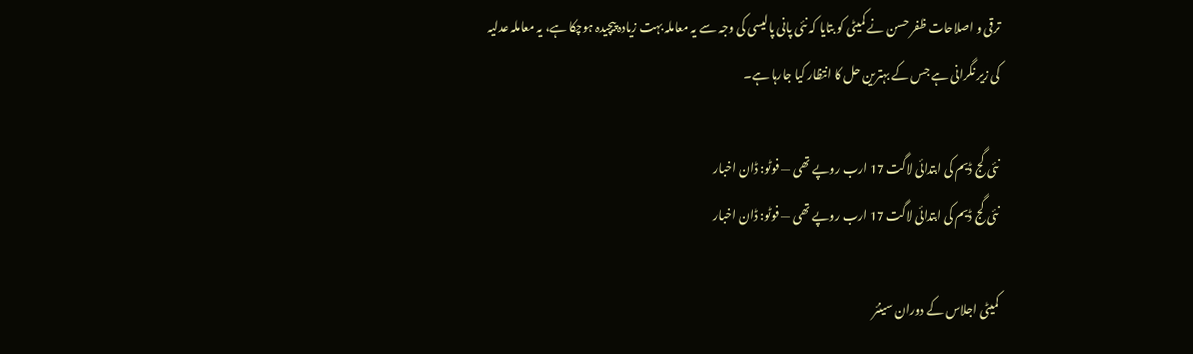ترقی و اصلاحات ظفر حسن نے کمیٹی کو بتایا کہ نئی پانی پالیسی کی وجہ سے یہ معاملہ بہت زیادہ پیچیدہ ہوچکا ہے، یہ معاملہ عدلیہ کی زیر نگرانی ہے جس کے بہترین حل کا انتظار کیا جارہا ہے۔

نئی گج ڈیم کی ابتدائی لاگت 17 ارب روپے تھی — فوٹو: ڈان اخبار
نئی گج ڈیم کی ابتدائی لاگت 17 ارب روپے تھی — فوٹو: ڈان اخبار

کمیٹی اجلاس کے دوران سینئر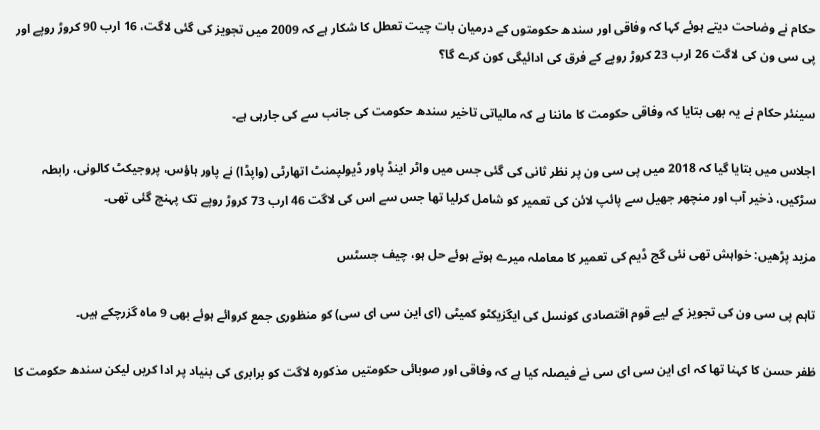حکام نے وضاحت دیتے ہوئے کہا کہ وفاقی اور سندھ حکومتوں کے درمیان بات چیت تعطل کا شکار ہے کہ 2009 میں تجویز کی گئی لاگت، 16 ارب 90 کروڑ روپے اور پی سی ون کی لاگت 26 ارب 23 کروڑ روپے کے فرق کی ادائیگی کون کرے گا؟

سینئر حکام نے یہ بھی بتایا کہ وفاقی حکومت کا ماننا ہے کہ مالیاتی تاخیر سندھ حکومت کی جانب سے کی جارہی ہے۔

اجلاس میں بتایا گیا کہ 2018 میں پی سی ون پر نظر ثانی کی گئی جس میں واٹر اینڈ پاور ڈیولپمنٹ اتھارٹی (واپڈا) نے پاور ہاؤس، پروجیکٹ کالونی، رابطہ سڑکیں، ذخیر آب اور منچھر جھیل سے پائپ لائن کی تعمیر کو شامل کرلیا تھا جس سے اس کی لاگت 46 ارب 73 کروڑ روپے تک پہنچ گئی تھی۔

مزید پڑھیں: خواہش تھی نئی گج ڈیم کی تعمیر کا معاملہ میرے ہوتے ہوئے حل ہو، چیف جسٹس

تاہم پی سی ون کی تجویز کے لیے قوم اقتصادی کونسل کی ایگزیکٹو کمیٹی (ای این سی ای سی) کو منظوری جمع کروائے ہوئے بھی 9 ماہ گزرچکے ہیں۔

ظفر حسن کا کہنا تھا کہ ای این سی ای سی نے فیصلہ کیا ہے کہ وفاقی اور صوبائی حکومتیں مذکورہ لاگت کو برابری کی بنیاد پر ادا کریں لیکن سندھ حکومت کا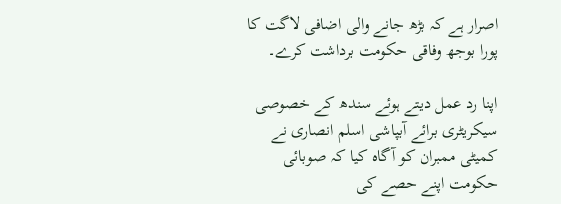اصرار ہے کہ بڑھ جانے والی اضافی لاگت کا پورا بوجھ وفاقی حکومت برداشت کرے۔

اپنا رد عمل دیتے ہوئے سندھ کے خصوصی سیکریٹری برائے آبپاشی اسلم انصاری نے کمیٹی ممبران کو آگاہ کیا کہ صوبائی حکومت اپنے حصے کی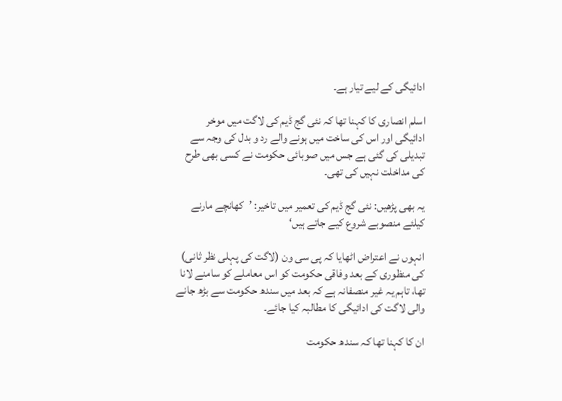ادائیگی کے لیے تیار ہے۔

اسلم انصاری کا کہنا تھا کہ نئی گج ڈیم کی لاگت میں موخر ادائیگی اور اس کی ساخت میں ہونے والے رد و بدل کی وجہ سے تبدیلی کی گئی ہے جس میں صوبائی حکومت نے کسی بھی طرح کی مداخلت نہیں کی تھی۔

یہ بھی پڑھیں: نئی گج ڈیم کی تعمیر میں تاخیر: ’کھانچے مارنے کیلئے منصوبے شروع کیے جاتے ہیں‘

انہوں نے اعتراض اٹھایا کہ پی سی ون (لاگت کی پہلی نظر ثانی) کی منظوری کے بعد وفاقی حکومت کو اس معاملے کو سامنے لانا تھا، تاہم یہ غیر منصفانہ ہے کہ بعد میں سندھ حکومت سے بڑھ جانے والی لاگت کی ادائیگی کا مطالبہ کیا جائے۔

ان کا کہنا تھا کہ سندھ حکومت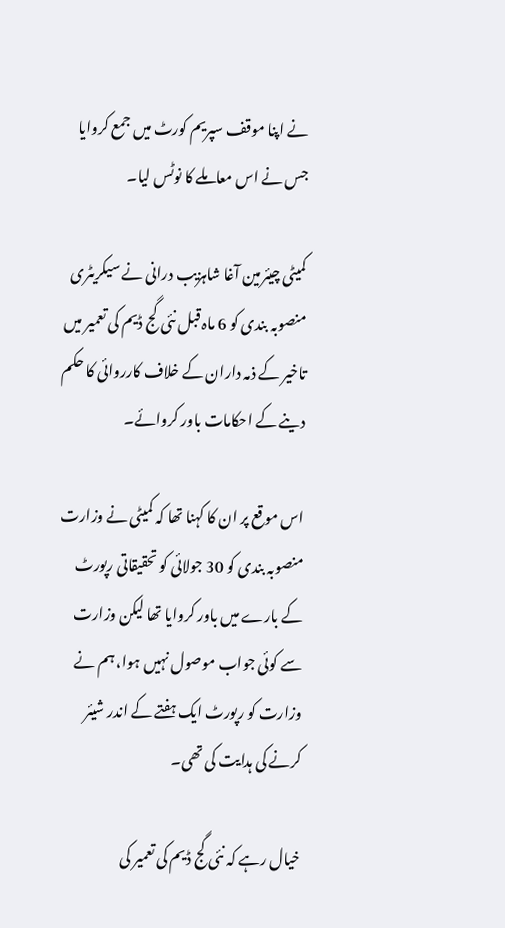نے اپنا موقف سپریم کورٹ میں جمع کروایا جس نے اس معاملے کا نوٹس لیا۔

کمیٹی چیئرمین آغا شاہزیب درانی نے سیکریٹری منصوبہ بندی کو 6 ماہ قبل نئی گج ڈیم کی تعمیر میں تاخیر کے ذمہ داران کے خلاف کارروائی کا حکم دینے کے احکامات باور کروائے۔

اس موقع پر ان کا کہنا تھا کہ کمیٹی نے وزارت منصوبہ بندی کو 30 جولائی کو تحقیقاتی رپورٹ کے بارے میں باور کروایا تھا لیکن وزارت سے کوئی جواب موصول نہیں ہوا، ہم نے وزارت کو رپورٹ ایک ہفتے کے اندر شیئر کرنے کی ہدایت کی تھی۔

خیال رہے کہ نئی گج ڈیم کی تعمیر کی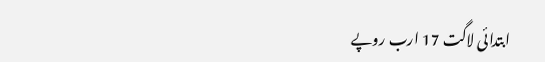ابتدائی لاگت 17 ارب روپے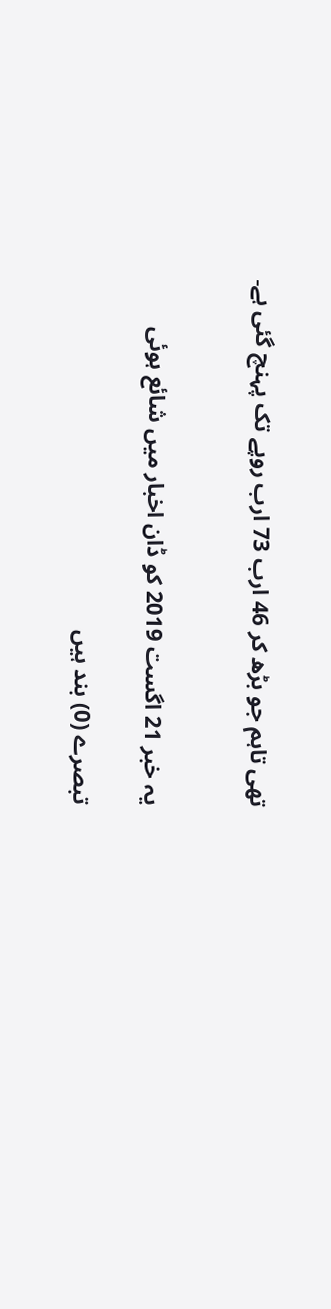تھی تاہم جو بڑھ کر 46 ارب 73 ارب روپے تک پہنچ گئی ہے۔


یہ خبر 21 اگست 2019 کو ڈان اخبار میں شائع ہوئی

تبصرے (0) بند ہیں